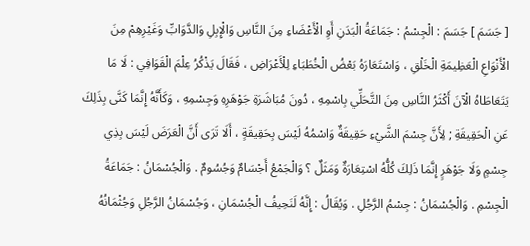[ جَسَمَ ] جَسَمَ : الْجِسْمُ : جَمَاعَةُ الْبَدَنِ أَوِ الْأَعْضَاءِ مِنَ النَّاسِ وَالْإِبِلِ وَالدَّوَابِّ وَغَيْرِهِمْ مِنَ الْأَنْوَاعِ الْعَظِيمَةِ الْخَلْقِ ، وَاسْتَعَارَهُ بَعْضُ الْخُطَبَاءِ لِلْأَعْرَاضِ ، فَقَالَ يَذْكُرُ عِلْمَ الْقَوَافِي : لَا مَا يَتَعَاطَاهُ الْآنَ أَكْثَرُ النَّاسِ مِنَ التَّحَلِّي بِاسْمِهِ ، دُونَ مُبَاشَرَةِ جَوْهَرِهِ وَجِسْمِهِ ، وَكَأَنَّهُ إِنَّمَا كَنَّى بِذَلِكَ عَنِ الْحَقِيقَةِ ; لِأَنَّ جِسْمَ الشَّيْءِ حَقِيقَةٌ وَاسْمُهُ لَيْسَ بِحَقِيقَةٍ ، أَلَا تَرَى أَنَّ الْعَرَضَ لَيْسَ بِذِي جِسْمٍ وَلَا جَوْهَرٍ إِنَّمَا ذَلِكَ كُلُّهُ اسْتِعَارَةٌ وَمَثَلٌ ؟ وَالْجَمْعُ أَجْسَامٌ وَجُسُومٌ . وَالْجُسْمَانُ : جَمَاعَةُ الْجِسْمِ . وَالْجُسْمَانُ : جِسْمُ الرَّجُلِ . وَيُقَالُ : إِنَّهُ لَنَحِيفُ الْجُسْمَانِ ، وَجُسْمَانُ الرَّجُلِ وَجُثْمَانُهُ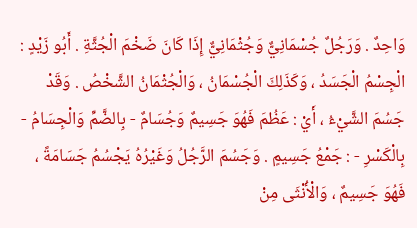وَاحِدٌ . وَرَجُلٌ جُسْمَانِيٌّ وَجُثْمَانِيٌّ إِذَا كَانَ ضَخْمَ الْجُثَّةِ . أَبُو زَيْدٍ : الْجِسْمُ الْجَسَدُ ، وَكَذَلِكَ الْجُسْمَانُ ، وَالْجُثْمَانُ الشَّخْصُ . وَقَدْ جَسُمَ الشَّيْءُ ، أَيْ : عَظُمَ فَهُوَ جَسِيمٌ وَجُسَامٌ - بِالضَّمِّ وَالْجِسَامُ - بِالْكَسْرِ - : جَمْعُ جَسِيمٍ . وَجَسُمَ الرَّجُلُ وَغَيْرُهُ يَجْسُمُ جَسَامَةً ، فَهُوَ جَسِيمٌ ، وَالْأُنْثَى مِنْ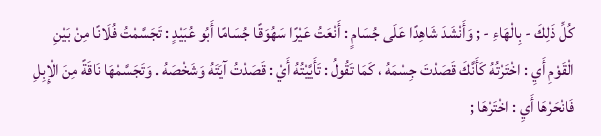كُلِّ ذَلِكَ - بِالْهَاءِ - ; وَأَنْشَدَ شَاهِدًا عَلَى جُسَامٍ : أَنْعَتُ عَيْرًا سَهُوَقًا جُسَامًا أَبُو عُبَيْدٍ : تَجَسَّمْتُ فُلَانًا مِنْ بَيْنِ الْقَوْمِ أَيِ : اخْتَرْتُهُ كَأَنَّكَ قَصَدْتَ جِسْمَهُ ، كَمَا تَقُولُ : تَأَيَّيْتُهُ أَيْ : قَصَدْتُ آيَتَهُ وَشَخْصَهُ . وَتَجَسَّمْهَا نَاقَةً مِنَ الْإِبِلِ فَانْحَرْهَا أَيِ : اخْتَرْهَا ;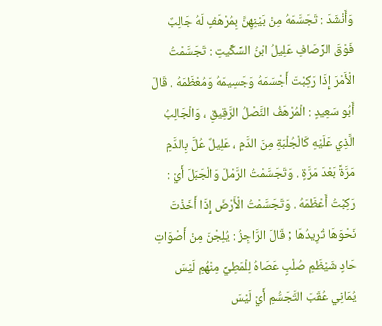وَأَنْشَدَ : تَجَسَّمَهُ مِنْ بَيْنِهِنَّ بِمُرْهَفٍ لَهُ جَالِبٌ فَوْقَ الرِّصَافِ عَلِيلُ ابْنُ السِّكِّيتِ : تَجَسَّمْتُ الْأَمْرَ إِذَا رَكِبْتَ أَجْسَمَهُ وَجَسِيمَهُ وَمُعْظَمَهُ . قَالَ أَبُو سَعِيدٍ : الْمُرْهَفُ النَّصْلُ الرَّقِيقِ ، وَالْجَالِبُ الَّذِي عَلَيْهِ كَالْجُلْبَةِ مِنَ الدَّمِ ، عَلِيلٌ عُلَّ بِالدَّمِ مَرَّةً بَعْدَ مَرَّةٍ . وَتَجَسَّمْتُ الرَّمْلَ وَالْجَبَلَ أَيْ : رَكِبْتُ أَعْظَمَهُ . وَتَجَسَّمْتُ الْأَرْضَ إِذَا أَخَذْتَ نَحْوَهَا تُرِيدُهَا ; قَالَ الرَّاجِزُ : يُلِجْنَ مِنْ أَصْوَاتِ حَادٍ شَيْظَمِ صُلْبٍ عَصَاهُ لِلْمَطِيِّ مِنْهُمِ لَيْسَ يُمَانِي عُقَبَ التَّجَسُّمِ أَيْ لَيْسَ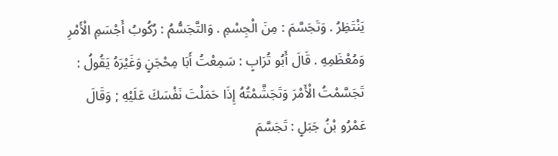يَنْتَظِرُ . وَتَجَسَّمَ : مِنَ الْجِسْمِ . وَالتَّجَسُّمُ : رُكُوبُ أَجْسَمِ الْأَمْرِ وَمُعْظَمِهِ . قَالَ أَبُو تُرَابٍ : سَمِعْتُ أَبَا مِحْجَنٍ وَغَيْرَهُ يَقُولُ : تَجَسَّمْتُ الْأَمْرَ وَتَجَشَّمْتُهُ إِذَا حَمَلْتَ نَفْسَكَ عَلَيْهِ ; وَقَالَ عَمْرُو بْنُ جَبَلٍ : تَجَسَّمَ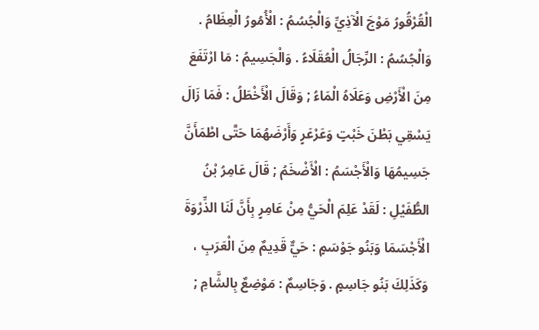الْقُرْقُورُ مَوْجَ الْآذِيِّ وَالْجُسُمُ : الْأُمُورُ الْعِظَامُ . وَالْجُسُمُ : الرِّجَالُ الْعُقَلَاءُ . وَالْجَسِيمُ : مَا ارْتَفَعَ مِنَ الْأَرْضِ وَعَلَاهُ الْمَاءُ ; وَقَالَ الْأَخْطَلُ : فَمَا زَالَ يَسْقِي بَطْنَ خَبْتٍ وَعَرْعَرٍ وَأَرْضَهُمَا حَتَّى اطْمَأَنَّ جَسِيمُهَا وَالْأَجْسَمُ : الْأَضْخَمُ ; قَالَ عَامِرُ بْنُ الطُّفَيْلِ : لَقَدْ عَلِمَ الْحَيُّ مِنْ عَامِرٍ بِأَنَّ لَنَا الذِّرْوَةَ الْأَجْسَمَا وَبَنُو جَوْسَمٍ : حَيٌّ قَدِيمٌ مِنَ الْعَرَبِ ، وَكَذَلِكَ بَنُو جَاسِمٍ . وَجَاسِمٌ : مَوْضِعٌ بِالشَّامِ ;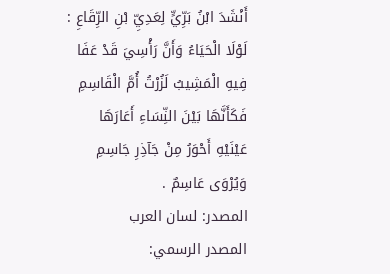أَنْشَدَ ابْنُ بَرِّيٍّ لِعَدِيِّ بْنِ الرِّقَاعِ : لَوْلَا الْحَيَاءُ وَأَنَّ رَأْسِيَ قَدْ عَفَا فِيهِ الْمَشِيبُ لَزُرْتُ أُمَّ الْقَاسِمِ فَكَأَنَّهَا بَيْنَ النِّسَاءِ أَعَارَهَا عَيْنَيْهِ أَحْوَرُ مِنْ جَآذِرِ جَاسِمِ وَيُرْوَى عَاسِمٌ .
المصدر: لسان العرب
المصدر الرسمي: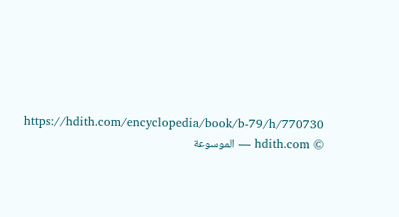https://hdith.com/encyclopedia/book/b-79/h/770730
© hdith.com — الموسوعة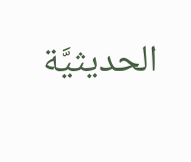الحديثيَّة